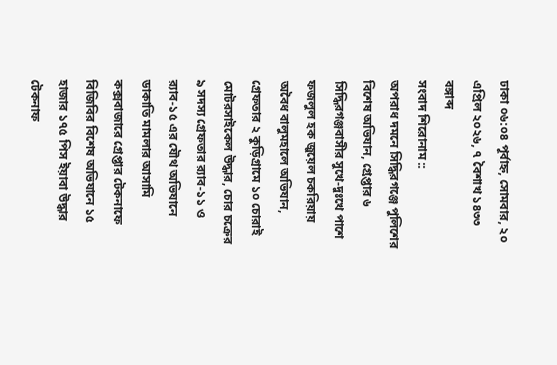ঢাকা ০৬:০৪ পূর্বাহ্ন, সোমবার, ২০ এপ্রিল ২০২৬, ৭ বৈশাখ ১৪৩৩ বঙ্গাব্দ
সংবাদ শিরোনাম ::
অপরাধ দমনে সিদ্ধিরগঞ্জে পুলিশের বিশেষ অভিযান, গ্রেপ্তার ৬ সিদ্ধিরগঞ্জবাসীর সুখে-দুঃখে পাশে ফজলুল হক জুয়েল চকরিয়ায় অবৈধ বালুমহালে অভিযান, গ্রেফতার ২ কুড়িগ্রামে ১০ চোরাই মোটরসাইকেল উদ্ধার, চোর চক্রের ৯ সদস্য গ্রেফতার র‍্যাব-১১ ও র‍্যাব-১৫ এর যৌথ অভিযানে ডাকাতি মামলার আসামি কক্সবাজারে গ্রেপ্তার টেকনাফে বিজিবির বিশেষ অভিযানে ১৫ হাজার ১৭৫ পিস ইয়াবা উদ্ধার টেকনাফ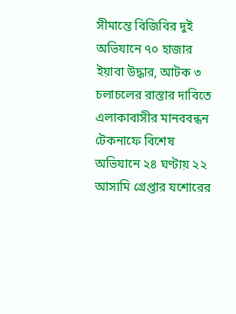সীমান্তে বিজিবির দুই অভিযানে ৭০ হাজার ইয়াবা উদ্ধার, আটক ৩ চলাচলের রাস্তার দাবিতে এলাকাবাসীর মানববন্ধন টেকনাফে বিশেষ অভিযানে ২৪ ঘণ্টায় ২২ আসামি গ্রেপ্তার যশোরের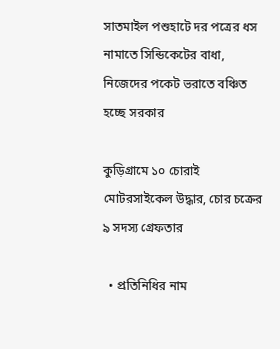সাতমাইল পশুহাটে দর পত্রের ধস নামাতে সিন্ডিকেটের বাধা, নিজেদের পকেট ভরাতে বঞ্চিত হচ্ছে সরকার

কুড়িগ্রামে ১০ চোরাই মোটরসাইকেল উদ্ধার, চোর চক্রের ৯ সদস্য গ্রেফতার

  • প্রতিনিধির নাম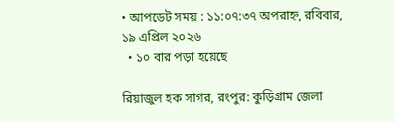• আপডেট সময় : ১১:০৭:৩৭ অপরাহ্ন, রবিবার, ১৯ এপ্রিল ২০২৬
  • ১০ বার পড়া হয়েছে

রিয়াজুল হক সাগর, রংপুর: কুড়িগ্রাম জেলা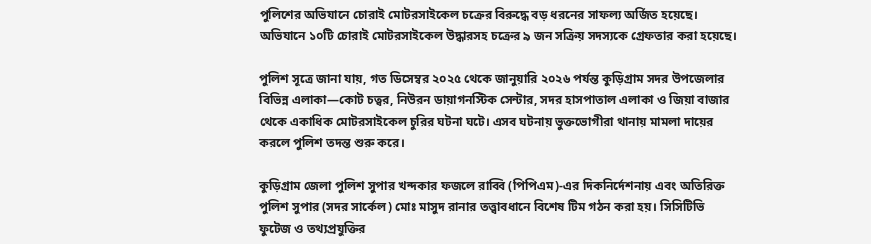পুলিশের অভিযানে চোরাই মোটরসাইকেল চক্রের বিরুদ্ধে বড় ধরনের সাফল্য অর্জিত হয়েছে। অভিযানে ১০টি চোরাই মোটরসাইকেল উদ্ধারসহ চক্রের ৯ জন সক্রিয় সদস্যকে গ্রেফতার করা হয়েছে।

পুলিশ সূত্রে জানা যায়, গত ডিসেম্বর ২০২৫ থেকে জানুয়ারি ২০২৬ পর্যন্ত কুড়িগ্রাম সদর উপজেলার বিভিন্ন এলাকা—কোট চত্বর, নিউরন ডায়াগনস্টিক সেন্টার, সদর হাসপাতাল এলাকা ও জিয়া বাজার থেকে একাধিক মোটরসাইকেল চুরির ঘটনা ঘটে। এসব ঘটনায় ভুক্তভোগীরা থানায় মামলা দায়ের করলে পুলিশ তদন্ত শুরু করে।

কুড়িগ্রাম জেলা পুলিশ সুপার খন্দকার ফজলে রাব্বি (পিপিএম)-এর দিকনির্দেশনায় এবং অতিরিক্ত পুলিশ সুপার (সদর সার্কেল) মোঃ মাসুদ রানার তত্ত্বাবধানে বিশেষ টিম গঠন করা হয়। সিসিটিভি ফুটেজ ও তথ্যপ্রযুক্তির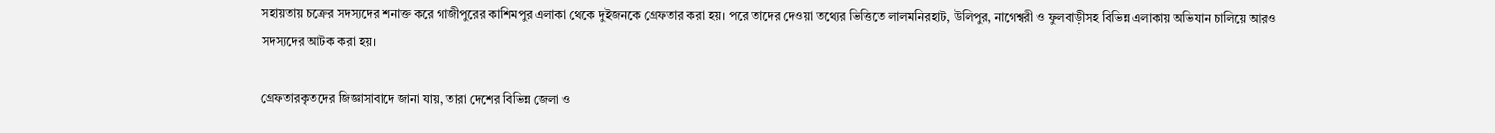সহায়তায় চক্রের সদস্যদের শনাক্ত করে গাজীপুরের কাশিমপুর এলাকা থেকে দুইজনকে গ্রেফতার করা হয়। পরে তাদের দেওয়া তথ্যের ভিত্তিতে লালমনিরহাট, উলিপুর, নাগেশ্বরী ও ফুলবাড়ীসহ বিভিন্ন এলাকায় অভিযান চালিয়ে আরও সদস্যদের আটক করা হয়।

গ্রেফতারকৃতদের জিজ্ঞাসাবাদে জানা যায়, তারা দেশের বিভিন্ন জেলা ও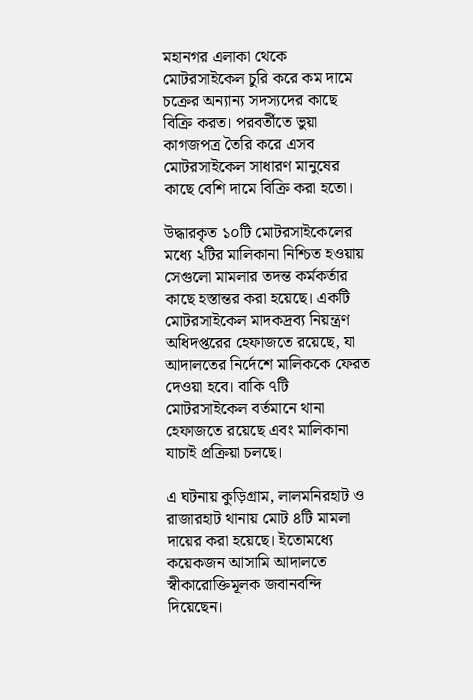মহানগর এলাকা থেকে মোটরসাইকেল চুরি করে কম দামে চক্রের অন্যান্য সদস্যদের কাছে বিক্রি করত। পরবর্তীতে ভুয়া কাগজপত্র তৈরি করে এসব মোটরসাইকেল সাধারণ মানুষের কাছে বেশি দামে বিক্রি করা হতো।

উদ্ধারকৃত ১০টি মোটরসাইকেলের মধ্যে ২টির মালিকানা নিশ্চিত হওয়ায় সেগুলো মামলার তদন্ত কর্মকর্তার কাছে হস্তান্তর করা হয়েছে। একটি মোটরসাইকেল মাদকদ্রব্য নিয়ন্ত্রণ অধিদপ্তরের হেফাজতে রয়েছে, যা আদালতের নির্দেশে মালিককে ফেরত দেওয়া হবে। বাকি ৭টি মোটরসাইকেল বর্তমানে থানা হেফাজতে রয়েছে এবং মালিকানা যাচাই প্রক্রিয়া চলছে।

এ ঘটনায় কুড়িগ্রাম, লালমনিরহাট ও রাজারহাট থানায় মোট ৪টি মামলা দায়ের করা হয়েছে। ইতোমধ্যে কয়েকজন আসামি আদালতে স্বীকারোক্তিমূলক জবানবন্দি দিয়েছেন।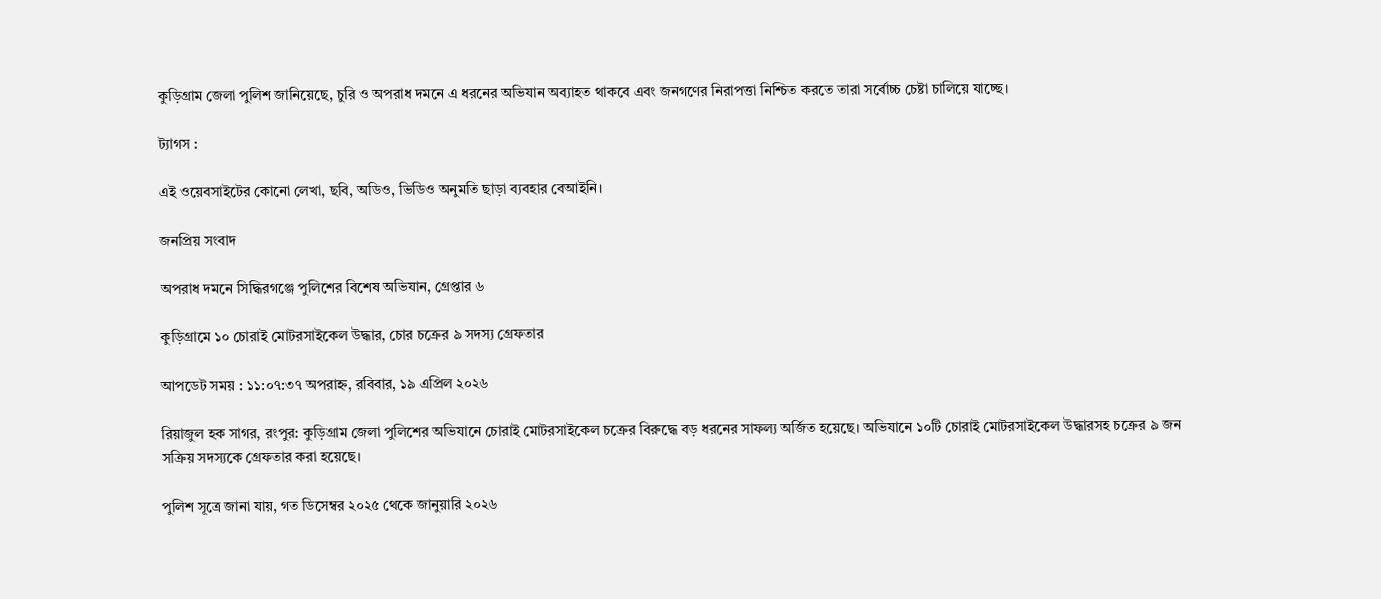কুড়িগ্রাম জেলা পুলিশ জানিয়েছে, চুরি ও অপরাধ দমনে এ ধরনের অভিযান অব্যাহত থাকবে এবং জনগণের নিরাপত্তা নিশ্চিত করতে তারা সর্বোচ্চ চেষ্টা চালিয়ে যাচ্ছে।

ট্যাগস :

এই ওয়েবসাইটের কোনো লেখা, ছবি, অডিও, ভিডিও অনুমতি ছাড়া ব্যবহার বেআইনি।

জনপ্রিয় সংবাদ

অপরাধ দমনে সিদ্ধিরগঞ্জে পুলিশের বিশেষ অভিযান, গ্রেপ্তার ৬

কুড়িগ্রামে ১০ চোরাই মোটরসাইকেল উদ্ধার, চোর চক্রের ৯ সদস্য গ্রেফতার

আপডেট সময় : ১১:০৭:৩৭ অপরাহ্ন, রবিবার, ১৯ এপ্রিল ২০২৬

রিয়াজুল হক সাগর, রংপুর: কুড়িগ্রাম জেলা পুলিশের অভিযানে চোরাই মোটরসাইকেল চক্রের বিরুদ্ধে বড় ধরনের সাফল্য অর্জিত হয়েছে। অভিযানে ১০টি চোরাই মোটরসাইকেল উদ্ধারসহ চক্রের ৯ জন সক্রিয় সদস্যকে গ্রেফতার করা হয়েছে।

পুলিশ সূত্রে জানা যায়, গত ডিসেম্বর ২০২৫ থেকে জানুয়ারি ২০২৬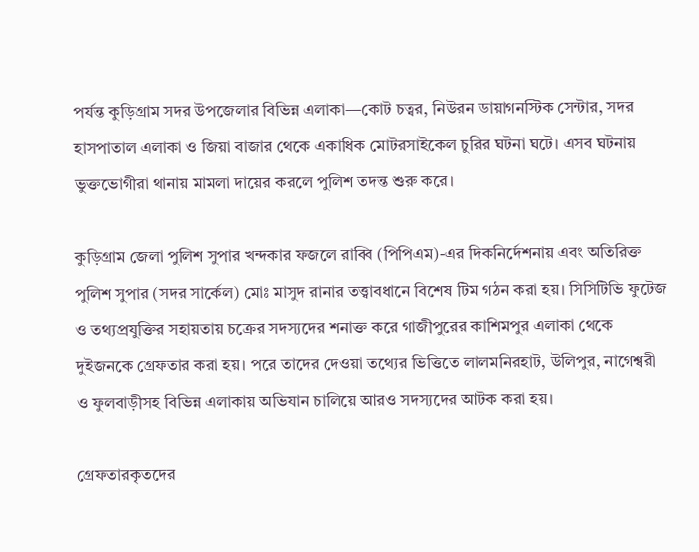পর্যন্ত কুড়িগ্রাম সদর উপজেলার বিভিন্ন এলাকা—কোট চত্বর, নিউরন ডায়াগনস্টিক সেন্টার, সদর হাসপাতাল এলাকা ও জিয়া বাজার থেকে একাধিক মোটরসাইকেল চুরির ঘটনা ঘটে। এসব ঘটনায় ভুক্তভোগীরা থানায় মামলা দায়ের করলে পুলিশ তদন্ত শুরু করে।

কুড়িগ্রাম জেলা পুলিশ সুপার খন্দকার ফজলে রাব্বি (পিপিএম)-এর দিকনির্দেশনায় এবং অতিরিক্ত পুলিশ সুপার (সদর সার্কেল) মোঃ মাসুদ রানার তত্ত্বাবধানে বিশেষ টিম গঠন করা হয়। সিসিটিভি ফুটেজ ও তথ্যপ্রযুক্তির সহায়তায় চক্রের সদস্যদের শনাক্ত করে গাজীপুরের কাশিমপুর এলাকা থেকে দুইজনকে গ্রেফতার করা হয়। পরে তাদের দেওয়া তথ্যের ভিত্তিতে লালমনিরহাট, উলিপুর, নাগেশ্বরী ও ফুলবাড়ীসহ বিভিন্ন এলাকায় অভিযান চালিয়ে আরও সদস্যদের আটক করা হয়।

গ্রেফতারকৃতদের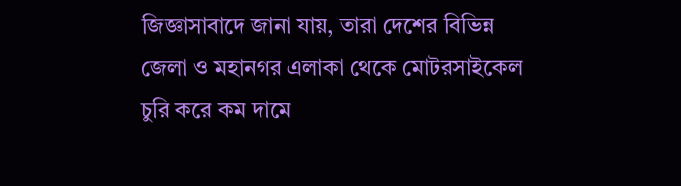জিজ্ঞাসাবাদে জানা যায়, তারা দেশের বিভিন্ন জেলা ও মহানগর এলাকা থেকে মোটরসাইকেল চুরি করে কম দামে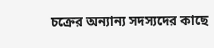চক্রের অন্যান্য সদস্যদের কাছে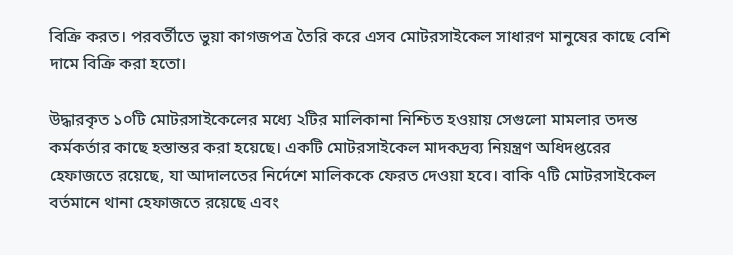বিক্রি করত। পরবর্তীতে ভুয়া কাগজপত্র তৈরি করে এসব মোটরসাইকেল সাধারণ মানুষের কাছে বেশি দামে বিক্রি করা হতো।

উদ্ধারকৃত ১০টি মোটরসাইকেলের মধ্যে ২টির মালিকানা নিশ্চিত হওয়ায় সেগুলো মামলার তদন্ত কর্মকর্তার কাছে হস্তান্তর করা হয়েছে। একটি মোটরসাইকেল মাদকদ্রব্য নিয়ন্ত্রণ অধিদপ্তরের হেফাজতে রয়েছে, যা আদালতের নির্দেশে মালিককে ফেরত দেওয়া হবে। বাকি ৭টি মোটরসাইকেল বর্তমানে থানা হেফাজতে রয়েছে এবং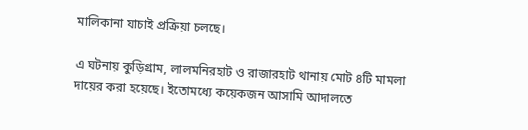মালিকানা যাচাই প্রক্রিয়া চলছে।

এ ঘটনায় কুড়িগ্রাম, লালমনিরহাট ও রাজারহাট থানায় মোট ৪টি মামলা দায়ের করা হয়েছে। ইতোমধ্যে কয়েকজন আসামি আদালতে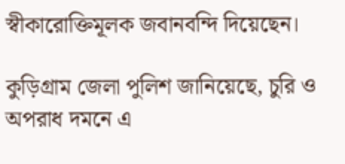স্বীকারোক্তিমূলক জবানবন্দি দিয়েছেন।

কুড়িগ্রাম জেলা পুলিশ জানিয়েছে, চুরি ও অপরাধ দমনে এ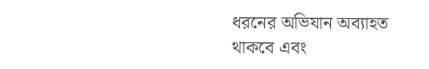ধরনের অভিযান অব্যাহত থাকবে এবং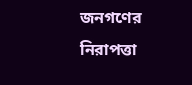জনগণের নিরাপত্তা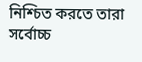নিশ্চিত করতে তারা সর্বোচ্চ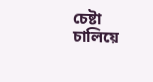চেষ্টা চালিয়ে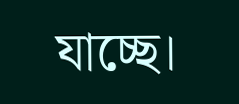যাচ্ছে।